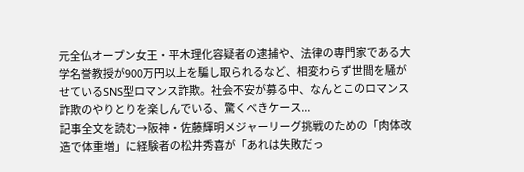元全仏オープン女王・平木理化容疑者の逮捕や、法律の専門家である大学名誉教授が900万円以上を騙し取られるなど、相変わらず世間を騒がせているSNS型ロマンス詐欺。社会不安が募る中、なんとこのロマンス詐欺のやりとりを楽しんでいる、驚くべきケース...
記事全文を読む→阪神・佐藤輝明メジャーリーグ挑戦のための「肉体改造で体重増」に経験者の松井秀喜が「あれは失敗だっ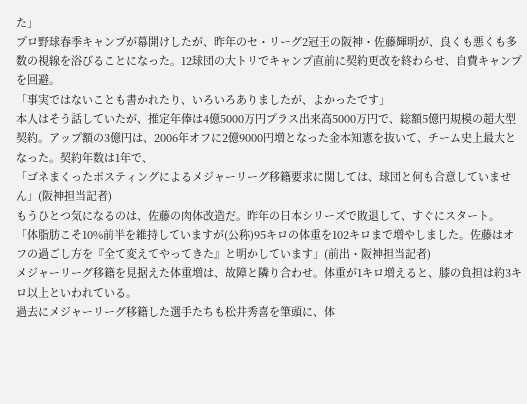た」
プロ野球春季キャンプが幕開けしたが、昨年のセ・リーグ2冠王の阪神・佐藤輝明が、良くも悪くも多数の視線を浴びることになった。12球団の大トリでキャンプ直前に契約更改を終わらせ、自費キャンプを回避。
「事実ではないことも書かれたり、いろいろありましたが、よかったです」
本人はそう話していたが、推定年俸は4億5000万円プラス出来高5000万円で、総額5億円規模の超大型契約。アップ額の3億円は、2006年オフに2億9000円増となった金本知憲を抜いて、チーム史上最大となった。契約年数は1年で、
「ゴネまくったポスティングによるメジャーリーグ移籍要求に関しては、球団と何も合意していません」(阪神担当記者)
もうひとつ気になるのは、佐藤の肉体改造だ。昨年の日本シリーズで敗退して、すぐにスタート。
「体脂肪こそ10%前半を維持していますが(公称)95キロの体重を102キロまで増やしました。佐藤はオフの過ごし方を『全て変えてやってきた』と明かしています」(前出・阪神担当記者)
メジャーリーグ移籍を見据えた体重増は、故障と隣り合わせ。体重が1キロ増えると、膝の負担は約3キロ以上といわれている。
過去にメジャーリーグ移籍した選手たちも松井秀喜を筆頭に、体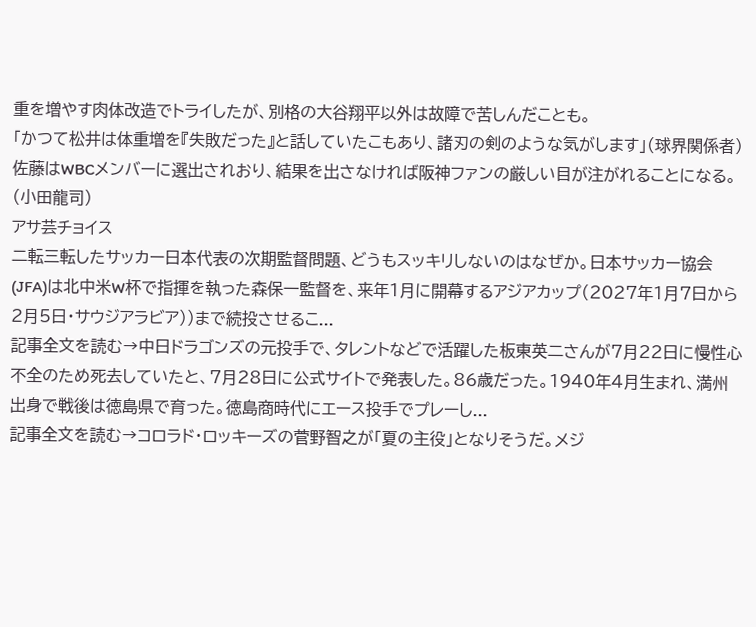重を増やす肉体改造でトライしたが、別格の大谷翔平以外は故障で苦しんだことも。
「かつて松井は体重増を『失敗だった』と話していたこもあり、諸刃の剣のような気がします」(球界関係者)
佐藤はWBCメンバーに選出されおり、結果を出さなければ阪神ファンの厳しい目が注がれることになる。
(小田龍司)
アサ芸チョイス
二転三転したサッカー日本代表の次期監督問題、どうもスッキリしないのはなぜか。日本サッカー協会(JFA)は北中米W杯で指揮を執った森保一監督を、来年1月に開幕するアジアカップ(2027年1月7日から2月5日・サウジアラビア))まで続投させるこ...
記事全文を読む→中日ドラゴンズの元投手で、タレントなどで活躍した板東英二さんが7月22日に慢性心不全のため死去していたと、7月28日に公式サイトで発表した。86歳だった。1940年4月生まれ、満州出身で戦後は徳島県で育った。徳島商時代にエース投手でプレーし...
記事全文を読む→コロラド・ロッキーズの菅野智之が「夏の主役」となりそうだ。メジ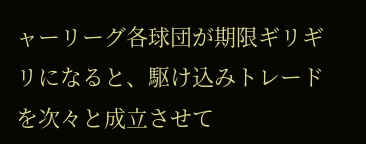ャーリーグ各球団が期限ギリギリになると、駆け込みトレードを次々と成立させて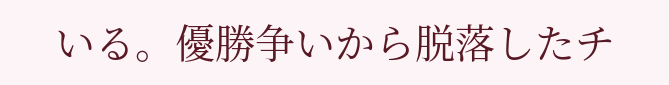いる。優勝争いから脱落したチ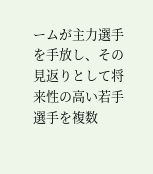ームが主力選手を手放し、その見返りとして将来性の高い若手選手を複数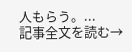人もらう。...
記事全文を読む→